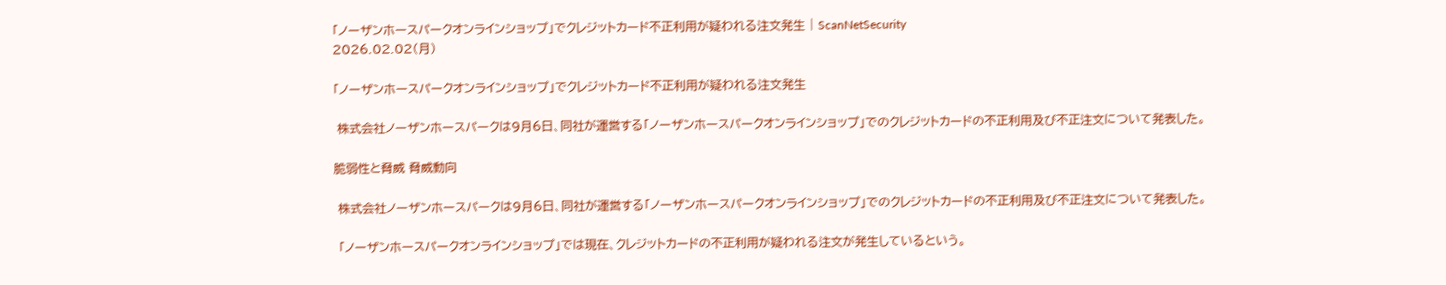「ノーザンホースパークオンラインショップ」でクレジットカード不正利用が疑われる注文発生 | ScanNetSecurity
2026.02.02(月)

「ノーザンホースパークオンラインショップ」でクレジットカード不正利用が疑われる注文発生

 株式会社ノーザンホースパークは9月6日、同社が運営する「ノーザンホースパークオンラインショップ」でのクレジットカードの不正利用及び不正注文について発表した。

脆弱性と脅威 脅威動向

 株式会社ノーザンホースパークは9月6日、同社が運営する「ノーザンホースパークオンラインショップ」でのクレジットカードの不正利用及び不正注文について発表した。

 「ノーザンホースパークオンラインショップ」では現在、クレジットカードの不正利用が疑われる注文が発生しているという。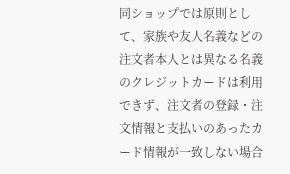同ショップでは原則として、家族や友人名義などの注文者本人とは異なる名義のクレジットカードは利用できず、注文者の登録・注文情報と支払いのあったカード情報が一致しない場合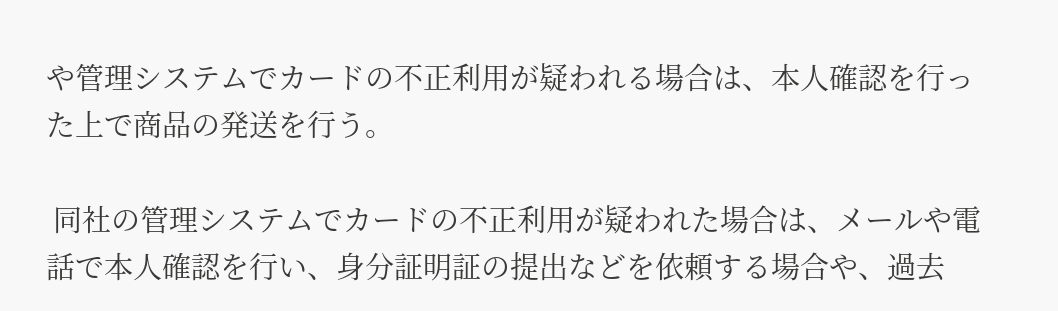や管理システムでカードの不正利用が疑われる場合は、本人確認を行った上で商品の発送を行う。

 同社の管理システムでカードの不正利用が疑われた場合は、メールや電話で本人確認を行い、身分証明証の提出などを依頼する場合や、過去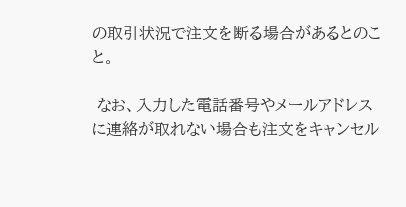の取引状況で注文を断る場合があるとのこと。

 なお、入力した電話番号やメールアドレスに連絡が取れない場合も注文をキャンセル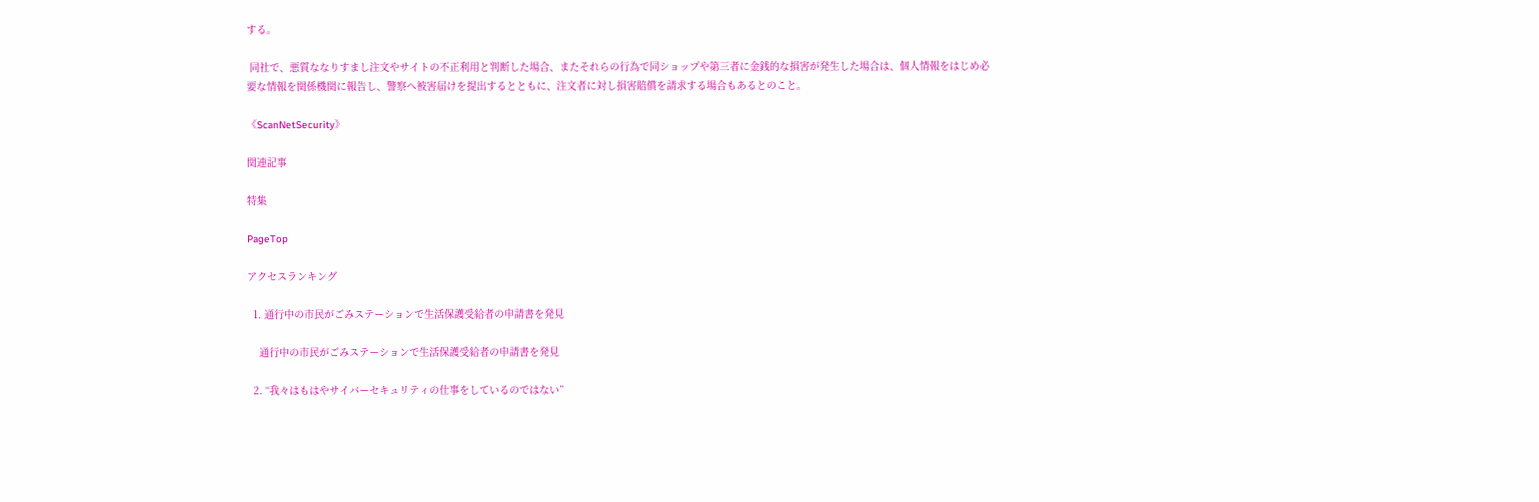する。

 同社で、悪質ななりすまし注文やサイトの不正利用と判断した場合、またそれらの行為で同ショップや第三者に金銭的な損害が発生した場合は、個人情報をはじめ必要な情報を関係機関に報告し、警察へ被害届けを提出するとともに、注文者に対し損害賠償を請求する場合もあるとのこと。

《ScanNetSecurity》

関連記事

特集

PageTop

アクセスランキング

  1. 通行中の市民がごみステーションで生活保護受給者の申請書を発見

    通行中の市民がごみステーションで生活保護受給者の申請書を発見

  2. “我々はもはやサイバーセキュリティの仕事をしているのではない”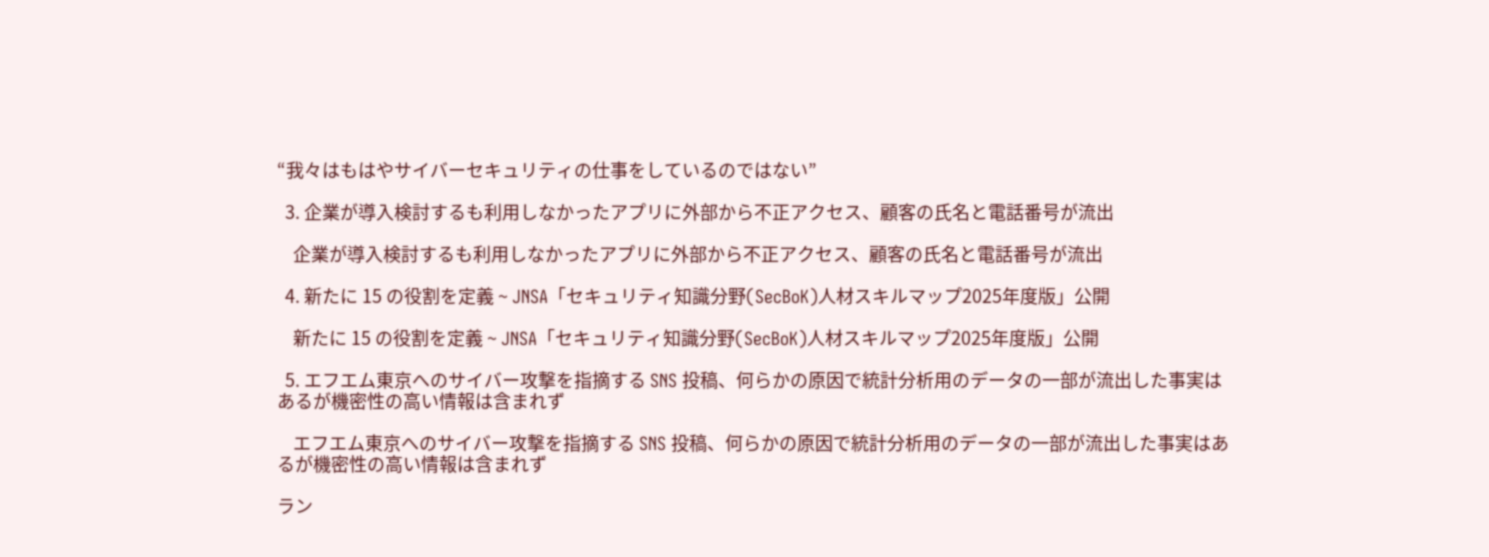“我々はもはやサイバーセキュリティの仕事をしているのではない”

  3. 企業が導入検討するも利用しなかったアプリに外部から不正アクセス、顧客の氏名と電話番号が流出

    企業が導入検討するも利用しなかったアプリに外部から不正アクセス、顧客の氏名と電話番号が流出

  4. 新たに 15 の役割を定義 ~ JNSA「セキュリティ知識分野(SecBoK)人材スキルマップ2025年度版」公開

    新たに 15 の役割を定義 ~ JNSA「セキュリティ知識分野(SecBoK)人材スキルマップ2025年度版」公開

  5. エフエム東京へのサイバー攻撃を指摘する SNS 投稿、何らかの原因で統計分析用のデータの一部が流出した事実はあるが機密性の高い情報は含まれず

    エフエム東京へのサイバー攻撃を指摘する SNS 投稿、何らかの原因で統計分析用のデータの一部が流出した事実はあるが機密性の高い情報は含まれず

ラン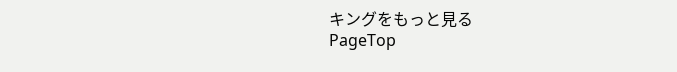キングをもっと見る
PageTop